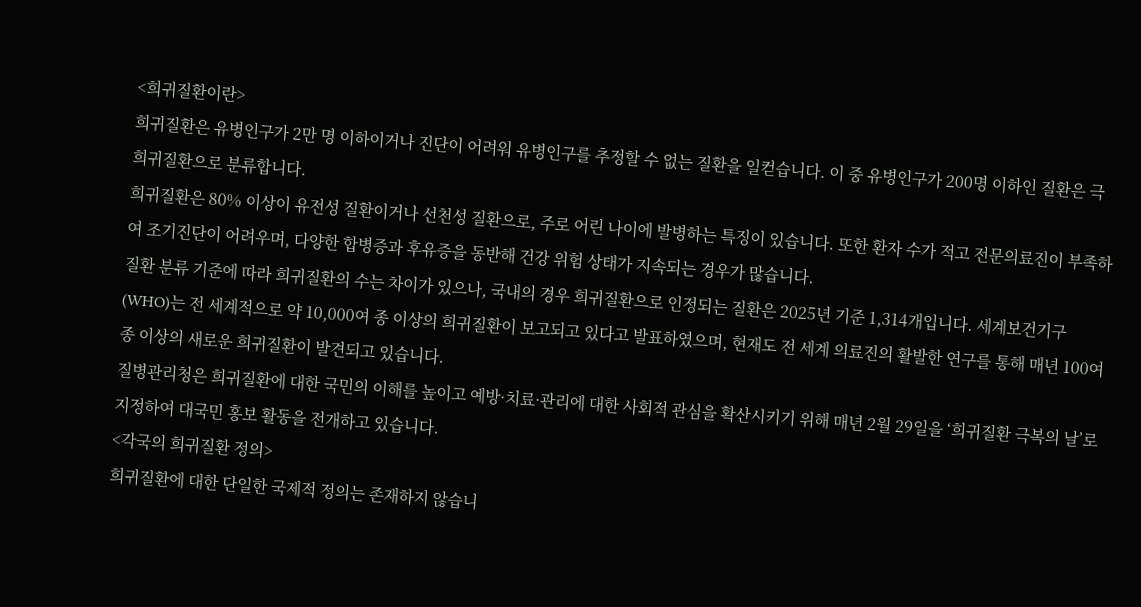<희귀질환이란>
희귀질환은 유병인구가 2만 명 이하이거나 진단이 어려워 유병인구를 추정할 수 없는 질환을 일컫습니다. 이 중 유병인구가 200명 이하인 질환은 극희귀질환으로 분류합니다.
희귀질환은 80% 이상이 유전성 질환이거나 선천성 질환으로, 주로 어린 나이에 발병하는 특징이 있습니다. 또한 환자 수가 적고 전문의료진이 부족하여 조기진단이 어려우며, 다양한 합병증과 후유증을 동반해 건강 위험 상태가 지속되는 경우가 많습니다.
질환 분류 기준에 따라 희귀질환의 수는 차이가 있으나, 국내의 경우 희귀질환으로 인정되는 질환은 2025년 기준 1,314개입니다. 세계보건기구(WHO)는 전 세계적으로 약 10,000여 종 이상의 희귀질환이 보고되고 있다고 발표하였으며, 현재도 전 세계 의료진의 활발한 연구를 통해 매년 100여 종 이상의 새로운 희귀질환이 발견되고 있습니다.
질병관리청은 희귀질환에 대한 국민의 이해를 높이고 예방·치료·관리에 대한 사회적 관심을 확산시키기 위해 매년 2월 29일을 ‘희귀질환 극복의 날’로 지정하여 대국민 홍보 활동을 전개하고 있습니다.
<각국의 희귀질환 정의>
희귀질환에 대한 단일한 국제적 정의는 존재하지 않습니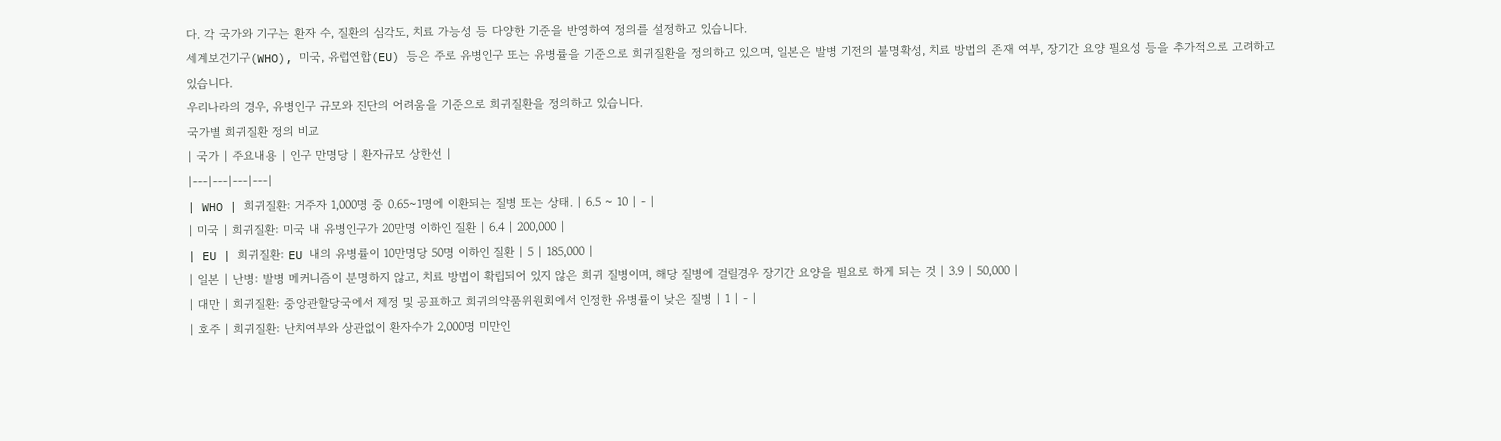다. 각 국가와 기구는 환자 수, 질환의 심각도, 치료 가능성 등 다양한 기준을 반영하여 정의를 설정하고 있습니다.
세계보건기구(WHO), 미국, 유럽연합(EU) 등은 주로 유병인구 또는 유병률을 기준으로 희귀질환을 정의하고 있으며, 일본은 발병 기전의 불명확성, 치료 방법의 존재 여부, 장기간 요양 필요성 등을 추가적으로 고려하고 있습니다.
우리나라의 경우, 유병인구 규모와 진단의 어려움을 기준으로 희귀질환을 정의하고 있습니다.
국가별 희귀질환 정의 비교
| 국가 | 주요내용 | 인구 만명당 | 환자규모 상한선 |
|---|---|---|---|
| WHO | 희귀질환: 거주자 1,000명 중 0.65~1명에 이환되는 질병 또는 상태. | 6.5 ~ 10 | - |
| 미국 | 희귀질환: 미국 내 유병인구가 20만명 이하인 질환 | 6.4 | 200,000 |
| EU | 희귀질환: EU 내의 유병률이 10만명당 50명 이하인 질환 | 5 | 185,000 |
| 일본 | 난병: 발병 메커니즘이 분명하지 않고, 치료 방법이 확립되어 있지 않은 희귀 질병이며, 해당 질병에 걸릴경우 장기간 요양을 필요로 하게 되는 것 | 3.9 | 50,000 |
| 대만 | 희귀질환: 중앙관할당국에서 제정 및 공표하고 희귀의약품위원회에서 인정한 유병률이 낮은 질병 | 1 | - |
| 호주 | 희귀질환: 난치여부와 상관없이 환자수가 2,000명 미만인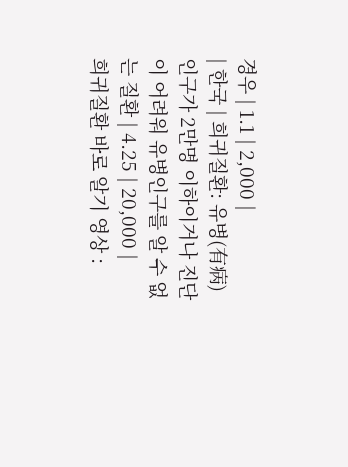경우 | 1.1 | 2,000 |
| 한국 | 희귀질환: 유병(有病)인구가 2만명 이하이거나 진단이 어려워 유병인구를 알 수 없는 질환 | 4.25 | 20,000 |
희귀질환 바로 알기 영상 :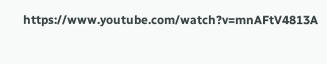https://www.youtube.com/watch?v=mnAFtV4813A